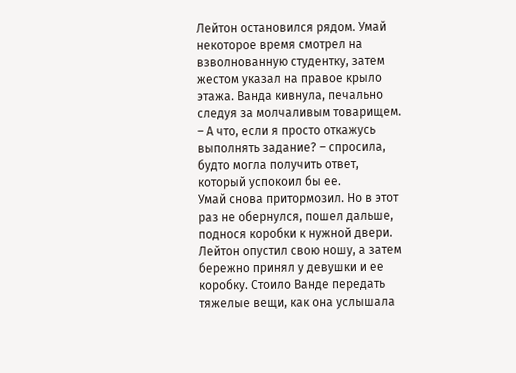Лейтон остановился рядом. Умай некоторое время смотрел на взволнованную студентку, затем жестом указал на правое крыло этажа. Ванда кивнула, печально следуя за молчаливым товарищем.
– А что, если я просто откажусь выполнять задание? – спросила, будто могла получить ответ, который успокоил бы ее.
Умай снова притормозил. Но в этот раз не обернулся, пошел дальше, поднося коробки к нужной двери. Лейтон опустил свою ношу, а затем бережно принял у девушки и ее коробку. Стоило Ванде передать тяжелые вещи, как она услышала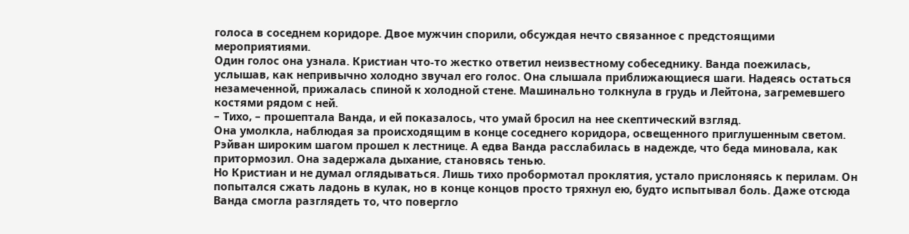голоса в соседнем коридоре. Двое мужчин спорили, обсуждая нечто связанное с предстоящими мероприятиями.
Один голос она узнала. Кристиан что-то жестко ответил неизвестному собеседнику. Ванда поежилась, услышав, как непривычно холодно звучал его голос. Она слышала приближающиеся шаги. Надеясь остаться незамеченной, прижалась спиной к холодной стене. Машинально толкнула в грудь и Лейтона, загремевшего костями рядом с ней.
– Тихо, – прошептала Ванда, и ей показалось, что умай бросил на нее скептический взгляд.
Она умолкла, наблюдая за происходящим в конце соседнего коридора, освещенного приглушенным светом. Рэйван широким шагом прошел к лестнице. А едва Ванда расслабилась в надежде, что беда миновала, как притормозил. Она задержала дыхание, становясь тенью.
Но Кристиан и не думал оглядываться. Лишь тихо пробормотал проклятия, устало прислоняясь к перилам. Он попытался сжать ладонь в кулак, но в конце концов просто тряхнул ею, будто испытывал боль. Даже отсюда Ванда смогла разглядеть то, что повергло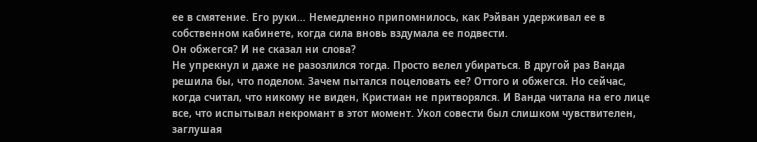ее в смятение. Его руки… Немедленно припомнилось, как Рэйван удерживал ее в собственном кабинете, когда сила вновь вздумала ее подвести.
Он обжегся? И не сказал ни слова?
Не упрекнул и даже не разозлился тогда. Просто велел убираться. В другой раз Ванда решила бы, что поделом. Зачем пытался поцеловать ее? Оттого и обжегся. Но сейчас, когда считал, что никому не виден, Кристиан не притворялся. И Ванда читала на его лице все, что испытывал некромант в этот момент. Укол совести был слишком чувствителен, заглушая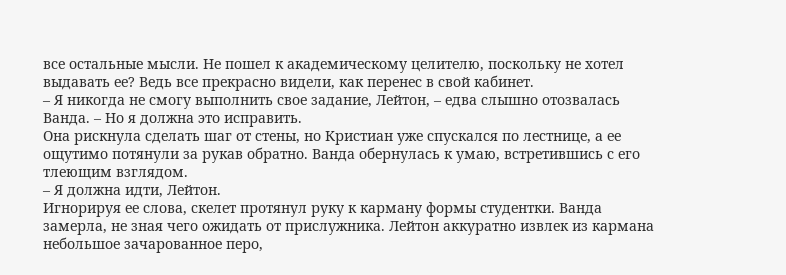все остальные мысли. Не пошел к академическому целителю, поскольку не хотел выдавать ее? Ведь все прекрасно видели, как перенес в свой кабинет.
– Я никогда не смогу выполнить свое задание, Лейтон, – едва слышно отозвалась Ванда. – Но я должна это исправить.
Она рискнула сделать шаг от стены, но Кристиан уже спускался по лестнице, а ее ощутимо потянули за рукав обратно. Ванда обернулась к умаю, встретившись с его тлеющим взглядом.
– Я должна идти, Лейтон.
Игнорируя ее слова, скелет протянул руку к карману формы студентки. Ванда замерла, не зная чего ожидать от прислужника. Лейтон аккуратно извлек из кармана небольшое зачарованное перо,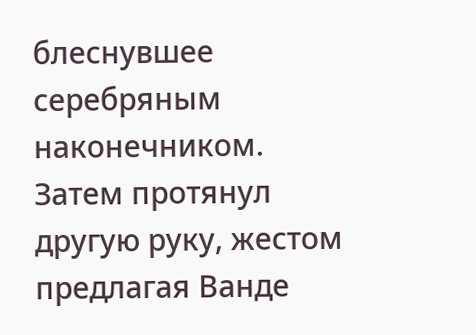блеснувшее серебряным наконечником. Затем протянул другую руку, жестом предлагая Ванде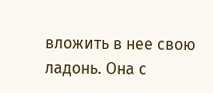вложить в нее свою ладонь. Она с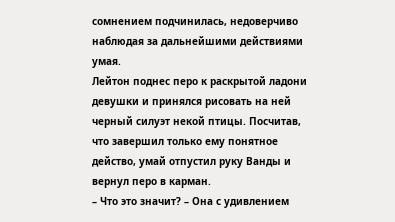сомнением подчинилась, недоверчиво наблюдая за дальнейшими действиями умая.
Лейтон поднес перо к раскрытой ладони девушки и принялся рисовать на ней черный силуэт некой птицы. Посчитав, что завершил только ему понятное действо, умай отпустил руку Ванды и вернул перо в карман.
– Что это значит? – Она с удивлением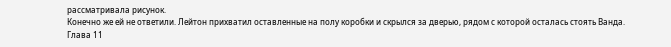рассматривала рисунок.
Конечно же ей не ответили. Лейтон прихватил оставленные на полу коробки и скрылся за дверью, рядом с которой осталась стоять Ванда.
Глава 11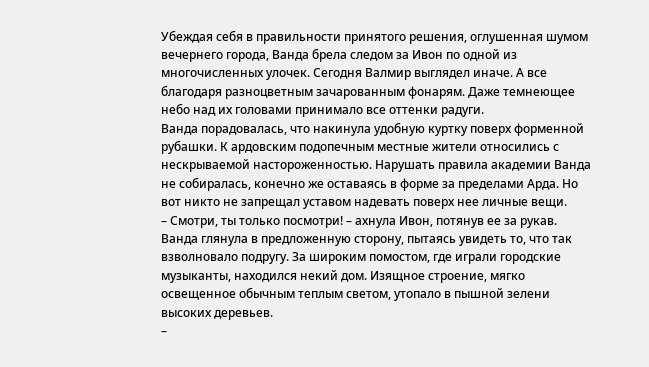Убеждая себя в правильности принятого решения, оглушенная шумом вечернего города, Ванда брела следом за Ивон по одной из многочисленных улочек. Сегодня Валмир выглядел иначе. А все благодаря разноцветным зачарованным фонарям. Даже темнеющее небо над их головами принимало все оттенки радуги.
Ванда порадовалась, что накинула удобную куртку поверх форменной рубашки. К ардовским подопечным местные жители относились с нескрываемой настороженностью. Нарушать правила академии Ванда не собиралась, конечно же оставаясь в форме за пределами Арда. Но вот никто не запрещал уставом надевать поверх нее личные вещи.
– Смотри, ты только посмотри! – ахнула Ивон, потянув ее за рукав.
Ванда глянула в предложенную сторону, пытаясь увидеть то, что так взволновало подругу. За широким помостом, где играли городские музыканты, находился некий дом. Изящное строение, мягко освещенное обычным теплым светом, утопало в пышной зелени высоких деревьев.
–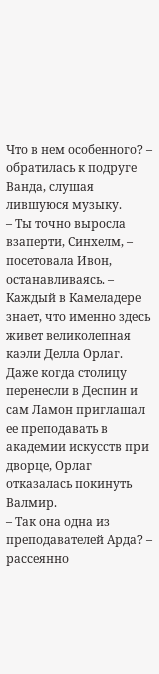Что в нем особенного? – обратилась к подруге Ванда, слушая лившуюся музыку.
– Ты точно выросла взаперти, Синхелм, – посетовала Ивон, останавливаясь. – Каждый в Камеладере знает, что именно здесь живет великолепная каэли Делла Орлаг. Даже когда столицу перенесли в Деспин и сам Ламон приглашал ее преподавать в академии искусств при дворце, Орлаг отказалась покинуть Валмир.
– Так она одна из преподавателей Арда? – рассеянно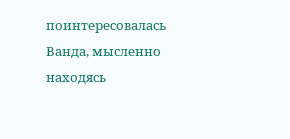поинтересовалась Ванда, мысленно находясь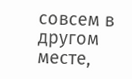совсем в другом месте,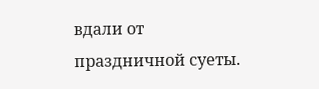вдали от праздничной суеты.